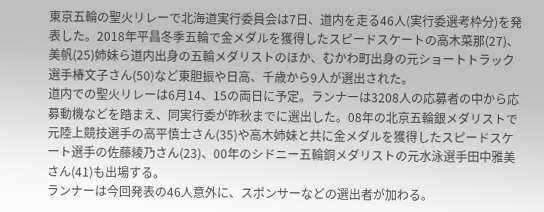東京五輪の聖火リレーで北海道実行委員会は7日、道内を走る46人(実行委選考枠分)を発表した。2018年平昌冬季五輪で金メダルを獲得したスピードスケートの高木菜那(27)、美帆(25)姉妹ら道内出身の五輪メダリストのほか、むかわ町出身の元ショートトラック選手椿文子さん(50)など東胆振や日高、千歳から9人が選出された。
道内での聖火リレーは6月14、15の両日に予定。ランナーは3208人の応募者の中から応募動機などを踏まえ、同実行委が昨秋までに選出した。08年の北京五輪銀メダリストで元陸上競技選手の高平慎士さん(35)や高木姉妹と共に金メダルを獲得したスピードスケート選手の佐藤綾乃さん(23)、00年のシドニー五輪銅メダリストの元水泳選手田中雅美さん(41)も出場する。
ランナーは今回発表の46人意外に、スポンサーなどの選出者が加わる。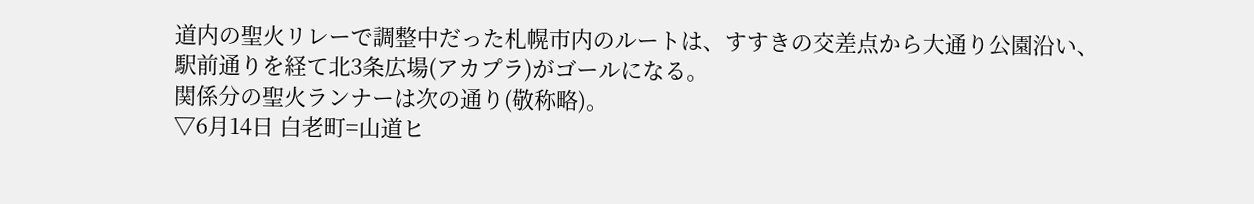道内の聖火リレーで調整中だった札幌市内のルートは、すすきの交差点から大通り公園沿い、駅前通りを経て北3条広場(アカプラ)がゴールになる。
関係分の聖火ランナーは次の通り(敬称略)。
▽6月14日 白老町=山道ヒ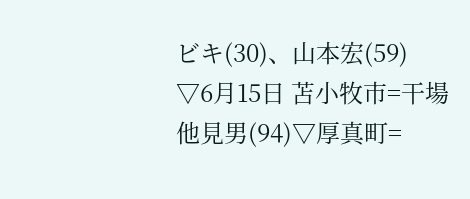ビキ(30)、山本宏(59)
▽6月15日 苫小牧市=干場他見男(94)▽厚真町=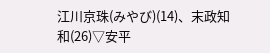江川京珠(みやび)(14)、末政知和(26)▽安平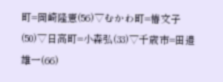町=岡崎隆憲(56)▽むかわ町=椿文子(50)▽日高町=小森弘(33)▽千歳市=田邉雄一(66)